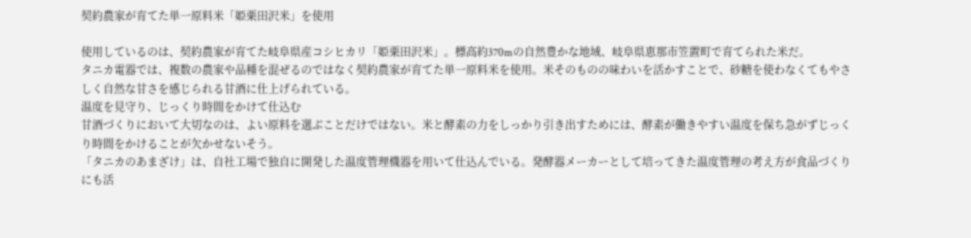契約農家が育てた単一原料米「姫栗田沢米」を使用

使用しているのは、契約農家が育てた岐阜県産コシヒカリ「姫栗田沢米」。標高約370mの自然豊かな地域、岐阜県恵那市笠置町で育てられた米だ。
タニカ電器では、複数の農家や品種を混ぜるのではなく契約農家が育てた単一原料米を使用。米そのものの味わいを活かすことで、砂糖を使わなくてもやさしく自然な甘さを感じられる甘酒に仕上げられている。
温度を見守り、じっくり時間をかけて仕込む
甘酒づくりにおいて大切なのは、よい原料を選ぶことだけではない。米と酵素の力をしっかり引き出すためには、酵素が働きやすい温度を保ち急がずじっくり時間をかけることが欠かせないそう。
「タニカのあまざけ」は、自社工場で独自に開発した温度管理機器を用いて仕込んでいる。発酵器メーカーとして培ってきた温度管理の考え方が食品づくりにも活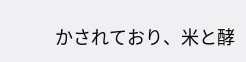かされており、米と酵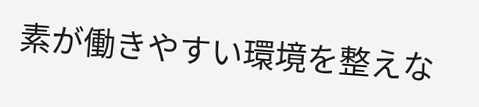素が働きやすい環境を整えな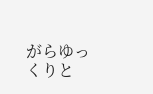がらゆっくりと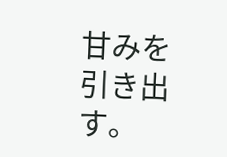甘みを引き出す。